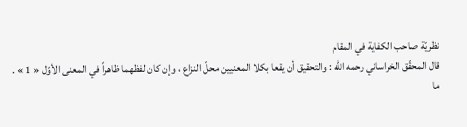نظريّة صاحب الكفاية في المقام
قال المحقّق الخراساني رحمه الله : والتحقيق أن يقعا بكلا المعنيين محلّ النزاع ، وإن كان لفظهما ظاهراً في المعنى الأوّل « 1 » .
ما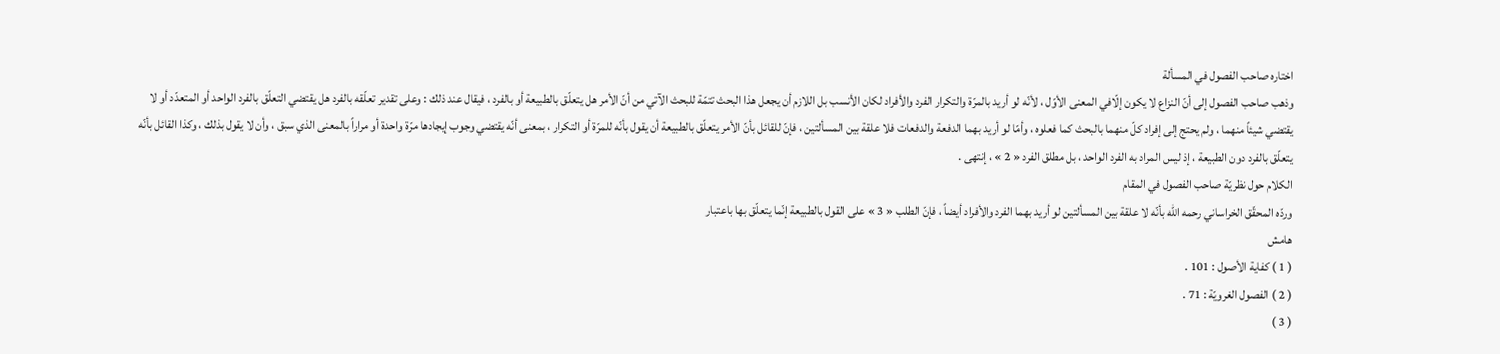اختاره صاحب الفصول في المسألة
وذهب صاحب الفصول إلى أنّ النزاع لا يكون إلّافي المعنى الأوّل ، لأنّه لو أريد بالمرّة والتكرار الفرد والأفراد لكان الأنسب بل اللازم أن يجعل هذا البحث تتمّة للبحث الآتي من أنّ الأمر هل يتعلّق بالطبيعة أو بالفرد ، فيقال عند ذلك : وعلى تقدير تعلّقه بالفرد هل يقتضي التعلّق بالفرد الواحد أو المتعدّد أو لا يقتضي شيئاً منهما ، ولم يحتج إلى إفراد كلّ منهما بالبحث كما فعلوه ، وأمّا لو أريد بهما الدفعة والدفعات فلا علقة بين المسألتين ، فإنّ للقائل بأنّ الأمر يتعلّق بالطبيعة أن يقول بأنّه للمرّة أو التكرار ، بمعنى أنّه يقتضي وجوب إيجادها مرّة واحدة أو مراراً بالمعنى الذي سبق ، وأن لا يقول بذلك ، وكذا القائل بأنّه يتعلّق بالفرد دون الطبيعة ، إذ ليس المراد به الفرد الواحد ، بل مطلق الفرد « 2 » ، إنتهى .
الكلام حول نظريّة صاحب الفصول في المقام
وردّه المحقّق الخراساني رحمه الله بأنّه لا علقة بين المسألتين لو أريد بهما الفرد والأفراد أيضاً ، فإنّ الطلب « 3 » على القول بالطبيعة إنّما يتعلّق بها باعتبار
هامش
( 1 ) كفاية الأصول : 101 .
( 2 ) الفصول الغرويّة : 71 .
( 3 )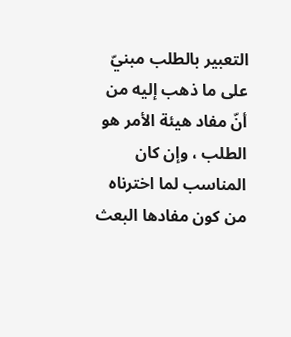التعبير بالطلب مبنيّ على ما ذهب إليه من أنّ مفاد هيئة الأمر هو الطلب ، وإن كان المناسب لما اخترناه من كون مفادها البعث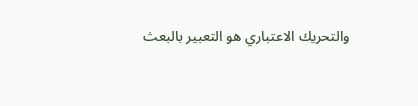والتحريك الاعتباري هو التعبير بالبعث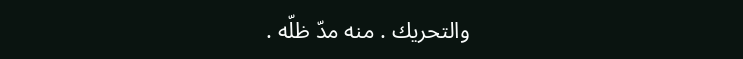والتحريك . منه مدّ ظلّه .